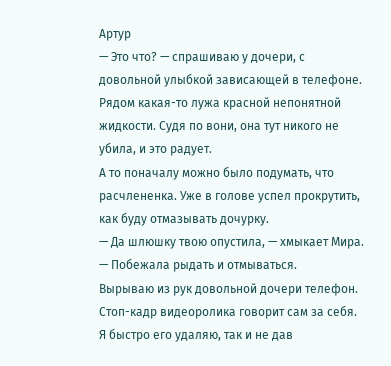Артур
— Это что? — спрашиваю у дочери, с довольной улыбкой зависающей в телефоне.
Рядом какая-то лужа красной непонятной жидкости. Судя по вони, она тут никого не убила, и это радует.
А то поначалу можно было подумать, что расчлененка. Уже в голове успел прокрутить, как буду отмазывать дочурку.
— Да шлюшку твою опустила, — хмыкает Мира. — Побежала рыдать и отмываться.
Вырываю из рук довольной дочери телефон. Стоп-кадр видеоролика говорит сам за себя. Я быстро его удаляю, так и не дав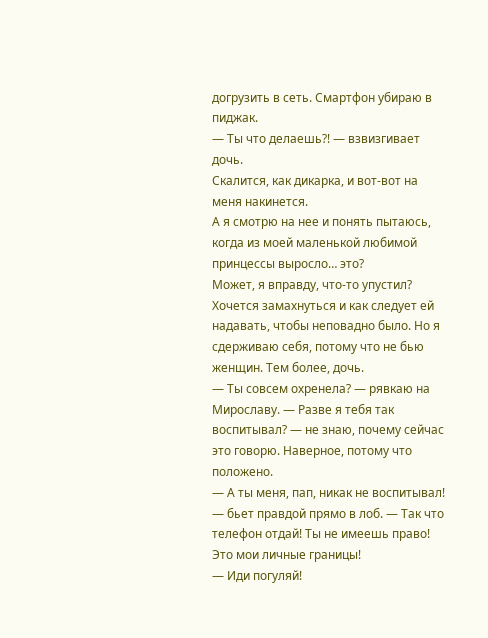догрузить в сеть. Смартфон убираю в пиджак.
— Ты что делаешь?! — взвизгивает дочь.
Скалится, как дикарка, и вот-вот на меня накинется.
А я смотрю на нее и понять пытаюсь, когда из моей маленькой любимой принцессы выросло… это?
Может, я вправду, что-то упустил?
Хочется замахнуться и как следует ей надавать, чтобы неповадно было. Но я сдерживаю себя, потому что не бью женщин. Тем более, дочь.
— Ты совсем охренела? — рявкаю на Мирославу. — Разве я тебя так воспитывал? — не знаю, почему сейчас это говорю. Наверное, потому что положено.
— А ты меня, пап, никак не воспитывал! — бьет правдой прямо в лоб. — Так что телефон отдай! Ты не имеешь право! Это мои личные границы!
— Иди погуляй!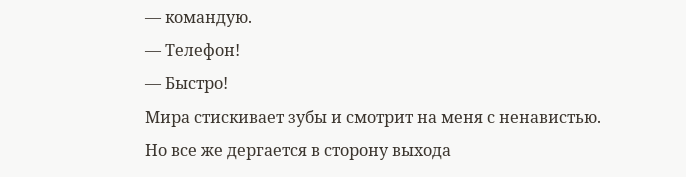— командую.
— Телефон!
— Быстро!
Мира стискивает зубы и смотрит на меня с ненавистью. Но все же дергается в сторону выхода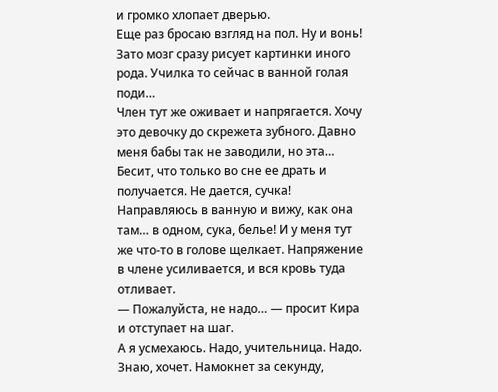и громко хлопает дверью.
Еще раз бросаю взгляд на пол. Ну и вонь!
Зато мозг сразу рисует картинки иного рода. Училка то сейчас в ванной голая поди…
Член тут же оживает и напрягается. Хочу это девочку до скрежета зубного. Давно меня бабы так не заводили, но эта… Бесит, что только во сне ее драть и получается. Не дается, сучка!
Направляюсь в ванную и вижу, как она там… в одном, сука, белье! И у меня тут же что-то в голове щелкает. Напряжение в члене усиливается, и вся кровь туда отливает.
— Пожалуйста, не надо… — просит Кира и отступает на шаг.
А я усмехаюсь. Надо, учительница. Надо.
Знаю, хочет. Намокнет за секунду,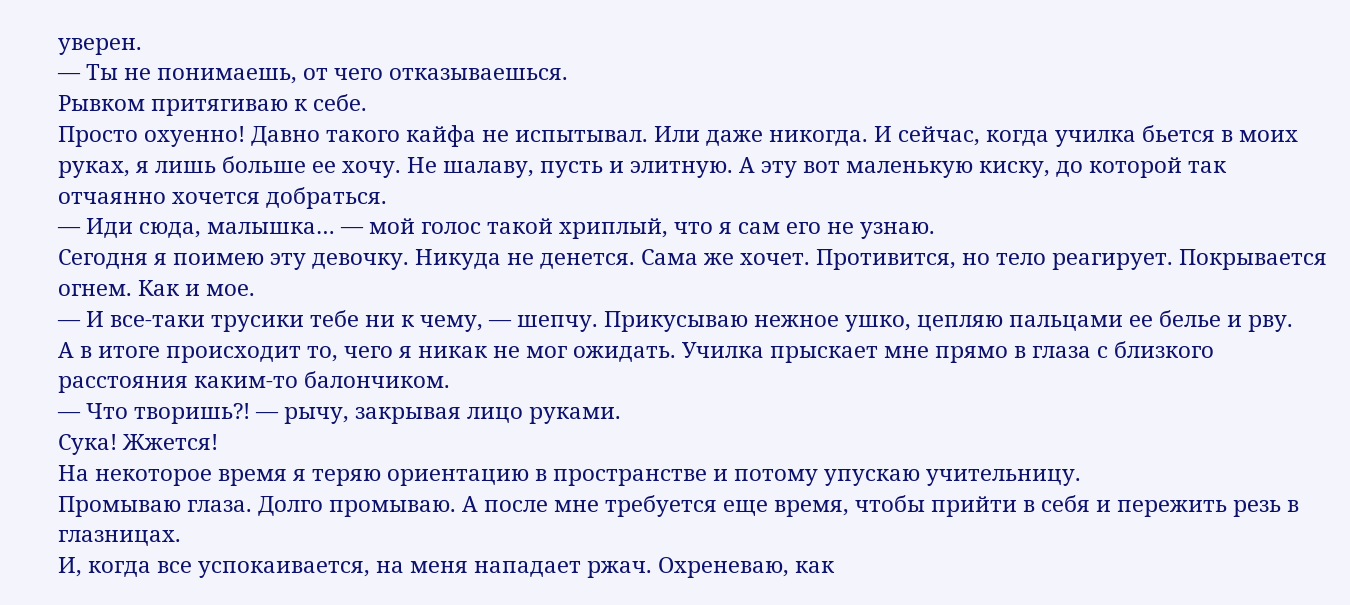уверен.
— Ты не понимаешь, от чего отказываешься.
Рывком притягиваю к себе.
Просто охуенно! Давно такого кайфа не испытывал. Или даже никогда. И сейчас, когда училка бьется в моих руках, я лишь больше ее хочу. Не шалаву, пусть и элитную. А эту вот маленькую киску, до которой так отчаянно хочется добраться.
— Иди сюда, малышка… — мой голос такой хриплый, что я сам его не узнаю.
Сегодня я поимею эту девочку. Никуда не денется. Сама же хочет. Противится, но тело реагирует. Покрывается огнем. Как и мое.
— И все-таки трусики тебе ни к чему, — шепчу. Прикусываю нежное ушко, цепляю пальцами ее белье и рву.
А в итоге происходит то, чего я никак не мог ожидать. Училка прыскает мне прямо в глаза с близкого расстояния каким-то балончиком.
— Что творишь?! — рычу, закрывая лицо руками.
Сука! Жжется!
На некоторое время я теряю ориентацию в пространстве и потому упускаю учительницу.
Промываю глаза. Долго промываю. А после мне требуется еще время, чтобы прийти в себя и пережить резь в глазницах.
И, когда все успокаивается, на меня нападает ржач. Охреневаю, как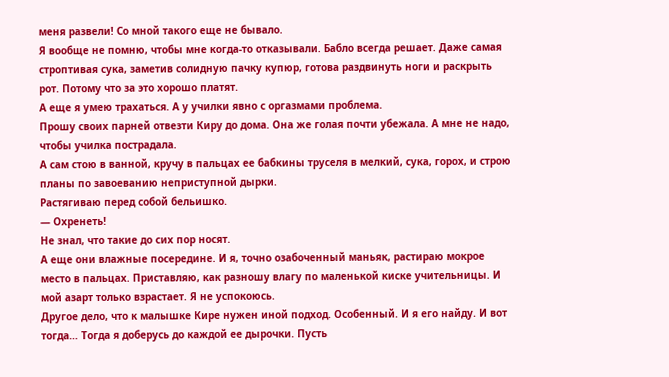меня развели! Со мной такого еще не бывало.
Я вообще не помню, чтобы мне когда-то отказывали. Бабло всегда решает. Даже самая строптивая сука, заметив солидную пачку купюр, готова раздвинуть ноги и раскрыть рот. Потому что за это хорошо платят.
А еще я умею трахаться. А у училки явно с оргазмами проблема.
Прошу своих парней отвезти Киру до дома. Она же голая почти убежала. А мне не надо, чтобы училка пострадала.
А сам стою в ванной, кручу в пальцах ее бабкины труселя в мелкий, сука, горох, и строю планы по завоеванию неприступной дырки.
Растягиваю перед собой бельишко.
— Охренеть!
Не знал, что такие до сих пор носят.
А еще они влажные посередине. И я, точно озабоченный маньяк, растираю мокрое место в пальцах. Приставляю, как разношу влагу по маленькой киске учительницы. И мой азарт только взрастает. Я не успокоюсь.
Другое дело, что к малышке Кире нужен иной подход. Особенный. И я его найду. И вот тогда… Тогда я доберусь до каждой ее дырочки. Пусть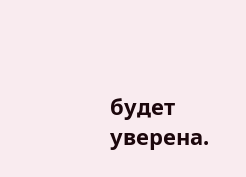будет уверена.